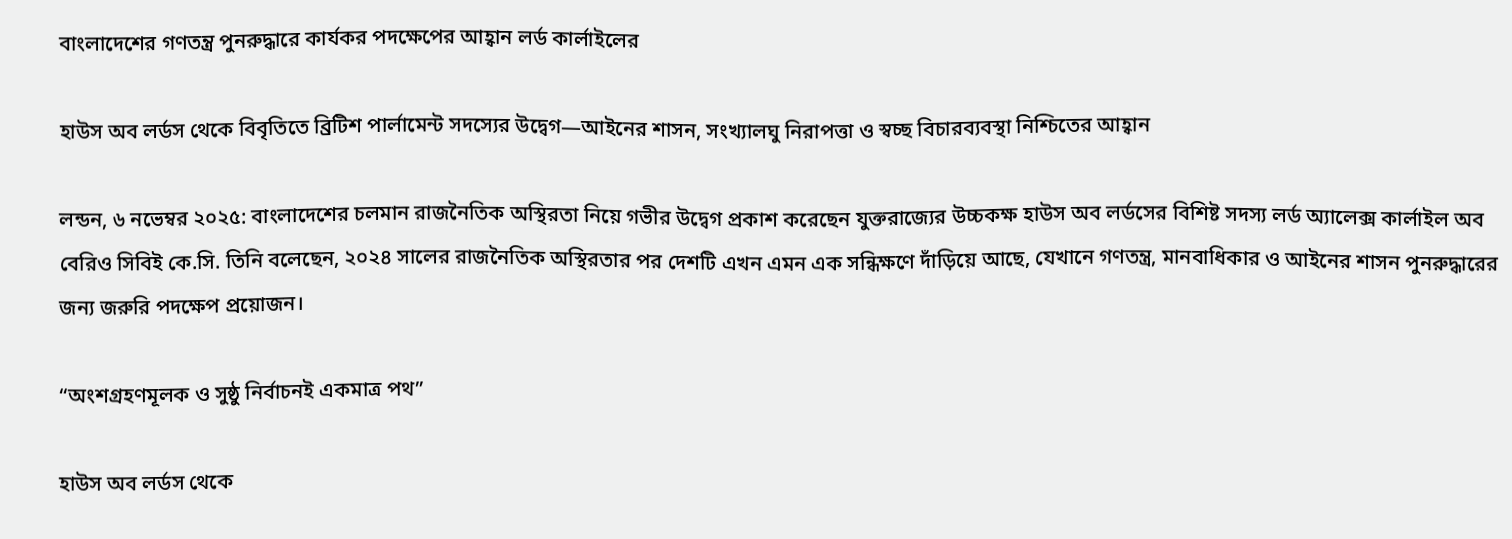বাংলাদেশের গণতন্ত্র পুনরুদ্ধারে কার্যকর পদক্ষেপের আহ্বান লর্ড কার্লাইলের

হাউস অব লর্ডস থেকে বিবৃতিতে ব্রিটিশ পার্লামেন্ট সদস্যের উদ্বেগ—আইনের শাসন, সংখ্যালঘু নিরাপত্তা ও স্বচ্ছ বিচারব্যবস্থা নিশ্চিতের আহ্বান

লন্ডন, ৬ নভেম্বর ২০২৫: বাংলাদেশের চলমান রাজনৈতিক অস্থিরতা নিয়ে গভীর উদ্বেগ প্রকাশ করেছেন যুক্তরাজ্যের উচ্চকক্ষ হাউস অব লর্ডসের বিশিষ্ট সদস্য লর্ড অ্যালেক্স কার্লাইল অব বেরিও সিবিই কে.সি. তিনি বলেছেন, ২০২৪ সালের রাজনৈতিক অস্থিরতার পর দেশটি এখন এমন এক সন্ধিক্ষণে দাঁড়িয়ে আছে, যেখানে গণতন্ত্র, মানবাধিকার ও আইনের শাসন পুনরুদ্ধারের জন্য জরুরি পদক্ষেপ প্রয়োজন।

“অংশগ্রহণমূলক ও সুষ্ঠু নির্বাচনই একমাত্র পথ”

হাউস অব লর্ডস থেকে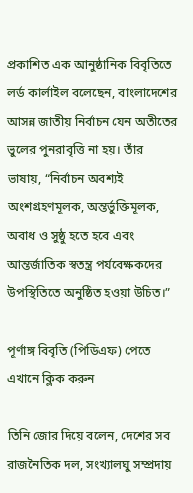প্রকাশিত এক আনুষ্ঠানিক বিবৃতিতে লর্ড কার্লাইল বলেছেন, বাংলাদেশের আসন্ন জাতীয় নির্বাচন যেন অতীতের ভুলের পুনরাবৃত্তি না হয়। তাঁর ভাষায়, “নির্বাচন অবশ্যই অংশগ্রহণমূলক, অন্তর্ভুক্তিমূলক, অবাধ ও সুষ্ঠু হতে হবে এবং আন্তর্জাতিক স্বতন্ত্র পর্যবেক্ষকদের উপস্থিতিতে অনুষ্ঠিত হওয়া উচিত।”

পূর্ণাঙ্গ বিবৃতি (পিডিএফ) পেতে এখানে ক্লিক করুন

তিনি জোর দিয়ে বলেন, দেশের সব রাজনৈতিক দল, সংখ্যালঘু সম্প্রদায়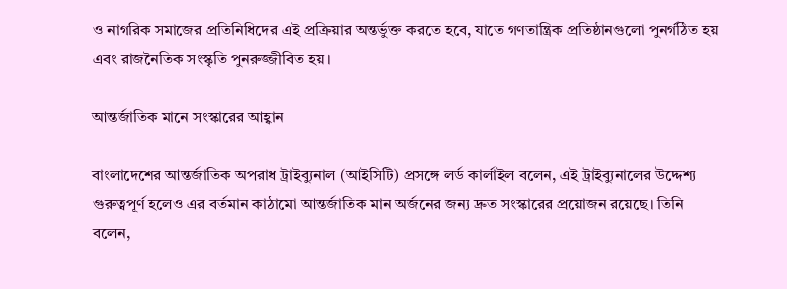ও নাগরিক সমাজের প্রতিনিধিদের এই প্রক্রিয়ার অন্তর্ভুক্ত করতে হবে, যাতে গণতান্ত্রিক প্রতিষ্ঠানগুলো পুনর্গঠিত হয় এবং রাজনৈতিক সংস্কৃতি পুনরুজ্জীবিত হয়।

আন্তর্জাতিক মানে সংস্কারের আহ্বান

বাংলাদেশের আন্তর্জাতিক অপরাধ ট্রাইব্যুনাল (আইসিটি) প্রসঙ্গে লর্ড কার্লাইল বলেন, এই ট্রাইব্যুনালের উদ্দেশ্য গুরুত্বপূর্ণ হলেও এর বর্তমান কাঠামো আন্তর্জাতিক মান অর্জনের জন্য দ্রুত সংস্কারের প্রয়োজন রয়েছে। তিনি বলেন,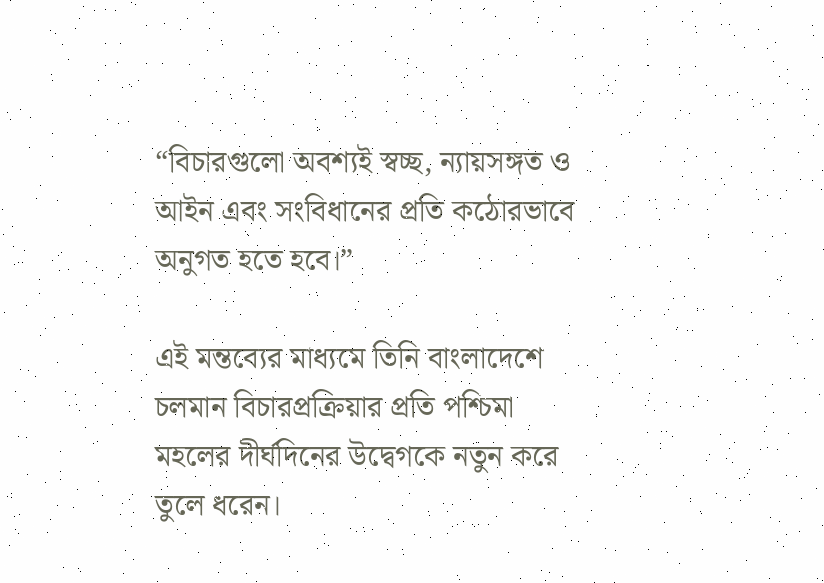“বিচারগুলো অবশ্যই স্বচ্ছ, ন্যায়সঙ্গত ও আইন এবং সংবিধানের প্রতি কঠোরভাবে অনুগত হতে হবে।”

এই মন্তব্যের মাধ্যমে তিনি বাংলাদেশে চলমান বিচারপ্রক্রিয়ার প্রতি পশ্চিমা মহলের দীর্ঘদিনের উদ্বেগকে নতুন করে তুলে ধরেন।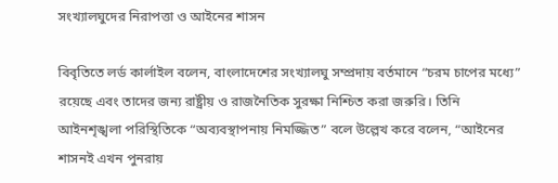সংখ্যালঘুদের নিরাপত্তা ও আইনের শাসন

বিবৃতিতে লর্ড কার্লাইল বলেন, বাংলাদেশের সংখ্যালঘু সম্প্রদায় বর্তমানে “চরম চাপের মধ্যে” রয়েছে এবং তাদের জন্য রাষ্ট্রীয় ও রাজনৈতিক সুরক্ষা নিশ্চিত করা জরুরি। তিনি আইনশৃঙ্খলা পরিস্থিতিকে “অব্যবস্থাপনায় নিমজ্জিত” বলে উল্লেখ করে বলেন, “আইনের শাসনই এখন পুনরায়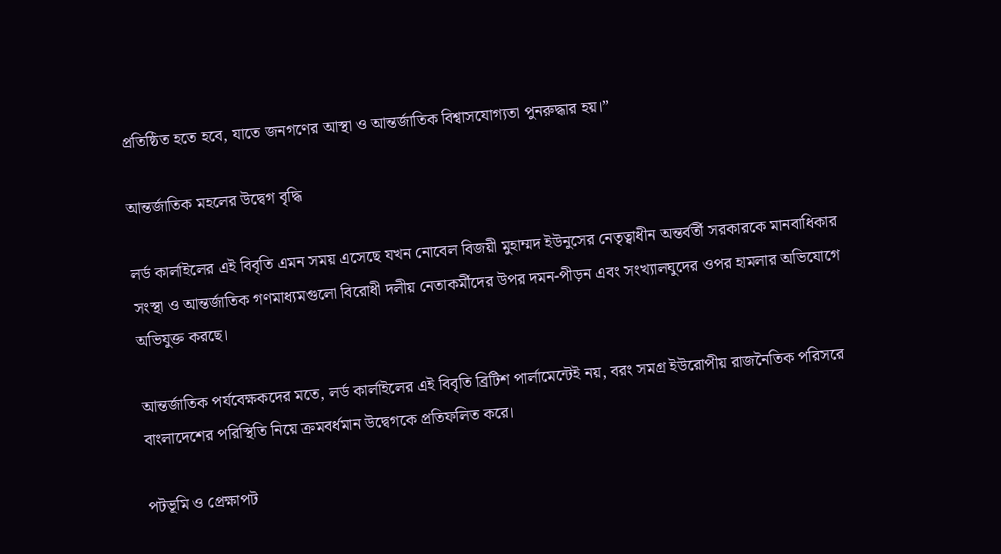প্রতিষ্ঠিত হতে হবে, যাতে জনগণের আস্থা ও আন্তর্জাতিক বিশ্বাসযোগ্যতা পুনরুদ্ধার হয়।”

আন্তর্জাতিক মহলের উদ্বেগ বৃদ্ধি

লর্ড কার্লাইলের এই বিবৃতি এমন সময় এসেছে যখন নোবেল বিজয়ী মুহাম্মদ ইউনুসের নেতৃত্বাধীন অন্তর্বর্তী সরকারকে মানবাধিকার সংস্থা ও আন্তর্জাতিক গণমাধ্যমগুলো বিরোধী দলীয় নেতাকর্মীদের উপর দমন-পীড়ন এবং সংখ্যালঘুদের ওপর হামলার অভিযোগে অভিযুক্ত করছে।

আন্তর্জাতিক পর্যবেক্ষকদের মতে, লর্ড কার্লাইলের এই বিবৃতি ব্রিটিশ পার্লামেন্টেই নয়, বরং সমগ্র ইউরোপীয় রাজনৈতিক পরিসরে বাংলাদেশের পরিস্থিতি নিয়ে ক্রমবর্ধমান উদ্বেগকে প্রতিফলিত করে।

পটভূমি ও প্রেক্ষাপট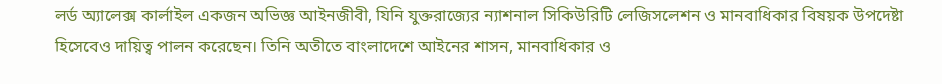লর্ড অ্যালেক্স কার্লাইল একজন অভিজ্ঞ আইনজীবী, যিনি যুক্তরাজ্যের ন্যাশনাল সিকিউরিটি লেজিসলেশন ও মানবাধিকার বিষয়ক উপদেষ্টা হিসেবেও দায়িত্ব পালন করেছেন। তিনি অতীতে বাংলাদেশে আইনের শাসন, মানবাধিকার ও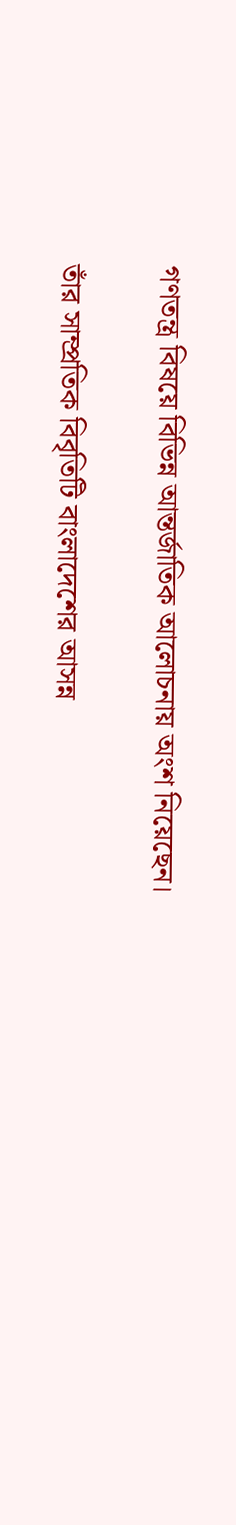গণতন্ত্র বিষয়ে বিভিন্ন আন্তর্জাতিক আলোচনায় অংশ নিয়েছেন।

তাঁর সাম্প্রতিক বিবৃতিটি বাংলাদেশের আসন্ন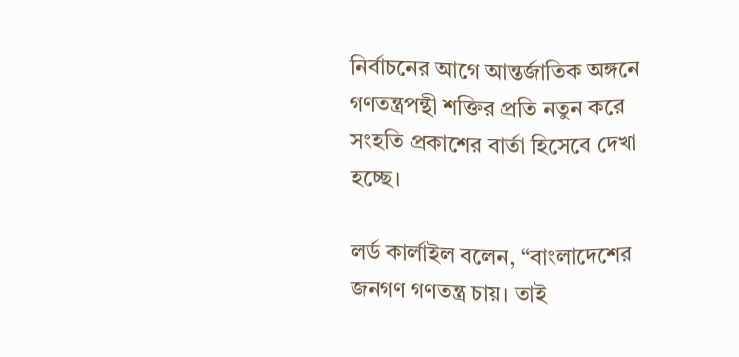নির্বাচনের আগে আন্তর্জাতিক অঙ্গনে গণতন্ত্রপন্থী শক্তির প্রতি নতুন করে সংহতি প্রকাশের বার্তা হিসেবে দেখা হচ্ছে।

লর্ড কার্লাইল বলেন, “বাংলাদেশের জনগণ গণতন্ত্র চায়। তাই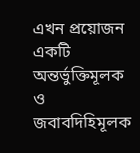এখন প্রয়োজন একটি অন্তর্ভুক্তিমূলক ও জবাবদিহিমূলক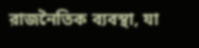রাজনৈতিক ব্যবস্থা, যা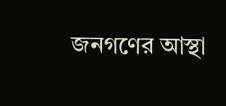জনগণের আস্থা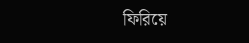ফিরিয়ে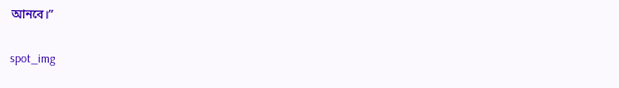আনবে।”

spot_img